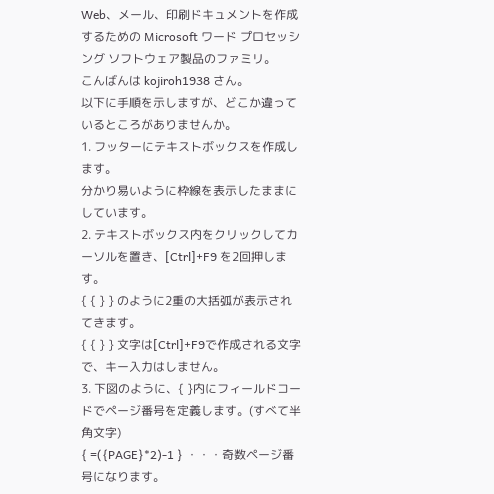Web、メール、印刷ドキュメントを作成するための Microsoft ワード プロセッシング ソフトウェア製品のファミリ。
こんばんは kojiroh1938 さん。
以下に手順を示しますが、どこか違っているところがありませんか。
1. フッターにテキストボックスを作成します。
分かり易いように枠線を表示したままにしています。
2. テキストボックス内をクリックしてカーソルを置き、[Ctrl]+F9 を2回押します。
{ { } } のように2重の大括弧が表示されてきます。
{ { } } 文字は[Ctrl]+F9で作成される文字で、キー入力はしません。
3. 下図のように、{ }内にフィールドコードでページ番号を定義します。(すべて半角文字)
{ =({PAGE}*2)-1 } ・・・奇数ページ番号になります。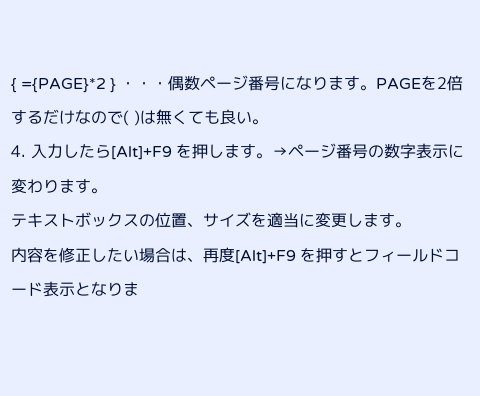{ ={PAGE}*2 } ・・・偶数ページ番号になります。PAGEを2倍するだけなので( )は無くても良い。
4. 入力したら[Alt]+F9 を押します。→ページ番号の数字表示に変わります。
テキストボックスの位置、サイズを適当に変更します。
内容を修正したい場合は、再度[Alt]+F9 を押すとフィールドコード表示となりま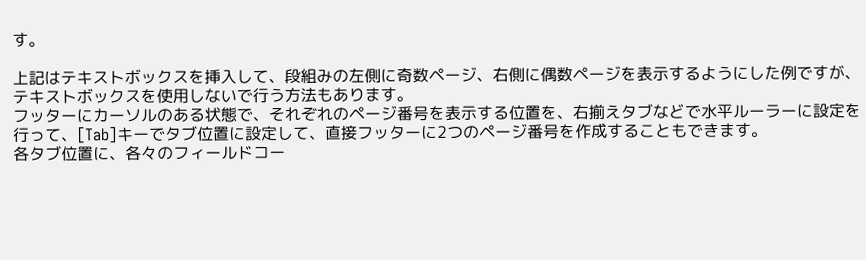す。

上記はテキストボックスを挿入して、段組みの左側に奇数ページ、右側に偶数ページを表示するようにした例ですが、テキストボックスを使用しないで行う方法もあります。
フッターにカーソルのある状態で、それぞれのページ番号を表示する位置を、右揃えタブなどで水平ルーラーに設定を行って、[Tab]キーでタブ位置に設定して、直接フッターに2つのページ番号を作成することもできます。
各タブ位置に、各々のフィールドコー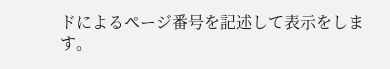ドによるページ番号を記述して表示をします。